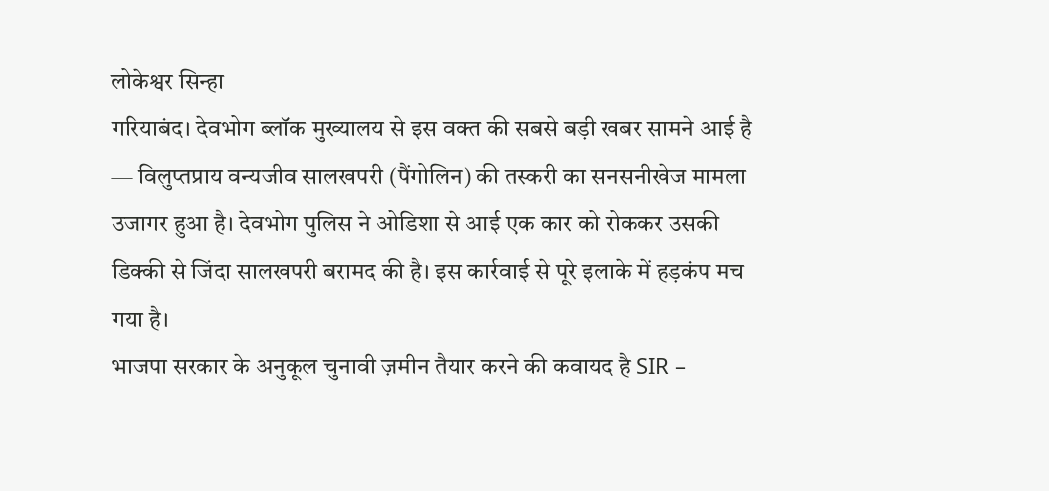लोकेश्वर सिन्हा
गरियाबंद। देवभोग ब्लॉक मुख्यालय से इस वक्त की सबसे बड़ी खबर सामने आई है — विलुप्तप्राय वन्यजीव सालखपरी (पैंगोलिन) की तस्करी का सनसनीखेज मामला उजागर हुआ है। देवभोग पुलिस ने ओडिशा से आई एक कार को रोककर उसकी डिक्की से जिंदा सालखपरी बरामद की है। इस कार्रवाई से पूरे इलाके में हड़कंप मच गया है।
भाजपा सरकार के अनुकूल चुनावी ज़मीन तैयार करने की कवायद है SIR –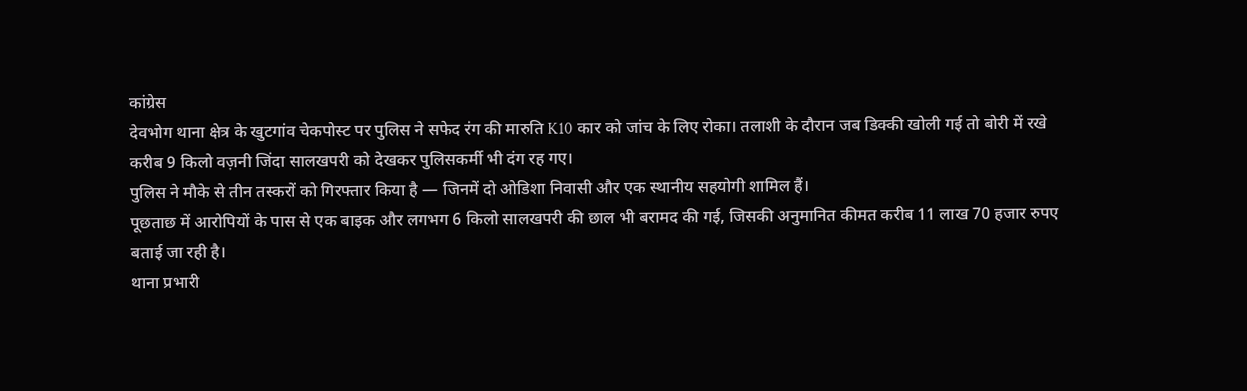कांग्रेस
देवभोग थाना क्षेत्र के खुटगांव चेकपोस्ट पर पुलिस ने सफेद रंग की मारुति K10 कार को जांच के लिए रोका। तलाशी के दौरान जब डिक्की खोली गई तो बोरी में रखे करीब 9 किलो वज़नी जिंदा सालखपरी को देखकर पुलिसकर्मी भी दंग रह गए।
पुलिस ने मौके से तीन तस्करों को गिरफ्तार किया है — जिनमें दो ओडिशा निवासी और एक स्थानीय सहयोगी शामिल हैं।
पूछताछ में आरोपियों के पास से एक बाइक और लगभग 6 किलो सालखपरी की छाल भी बरामद की गई, जिसकी अनुमानित कीमत करीब 11 लाख 70 हजार रुपए बताई जा रही है।
थाना प्रभारी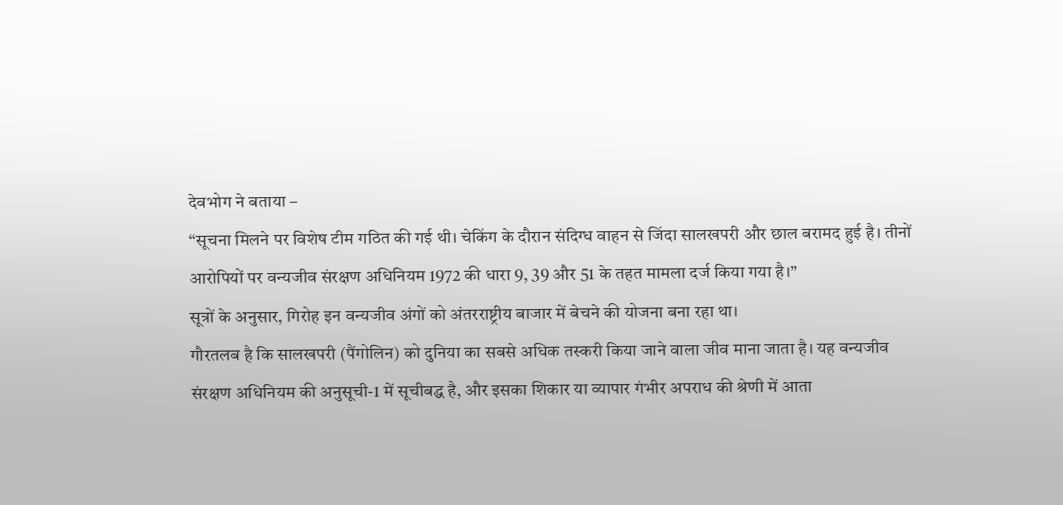देवभोग ने बताया –
“सूचना मिलने पर विशेष टीम गठित की गई थी। चेकिंग के दौरान संदिग्ध वाहन से जिंदा सालखपरी और छाल बरामद हुई है। तीनों आरोपियों पर वन्यजीव संरक्षण अधिनियम 1972 की धारा 9, 39 और 51 के तहत मामला दर्ज किया गया है।”
सूत्रों के अनुसार, गिरोह इन वन्यजीव अंगों को अंतरराष्ट्रीय बाजार में बेचने की योजना बना रहा था।
गौरतलब है कि सालखपरी (पैंगोलिन) को दुनिया का सबसे अधिक तस्करी किया जाने वाला जीव माना जाता है। यह वन्यजीव संरक्षण अधिनियम की अनुसूची-1 में सूचीबद्ध है, और इसका शिकार या व्यापार गंभीर अपराध की श्रेणी में आता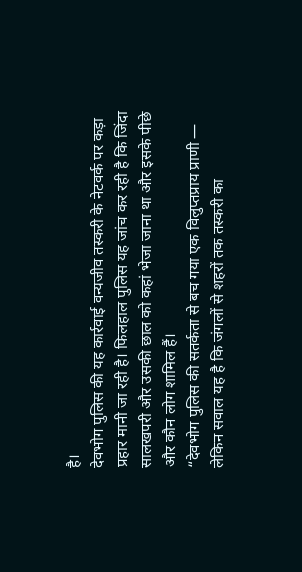है।
देवभोग पुलिस की यह कार्रवाई वन्यजीव तस्करी के नेटवर्क पर कड़ा प्रहार मानी जा रही है। फिलहाल पुलिस यह जांच कर रही है कि जिंदा सालखपरी और उसकी छाल को कहां भेजा जाना था और इसके पीछे और कौन लोग शामिल हैं।
“देवभोग पुलिस की सतर्कता से बच गया एक विलुप्तप्राय प्राणी — लेकिन सवाल यह है कि जंगलों से शहरों तक तस्करी का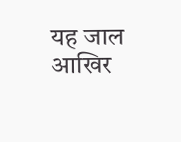यह जाल आखिर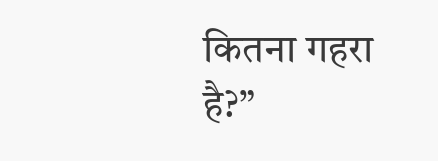कितना गहरा है?”